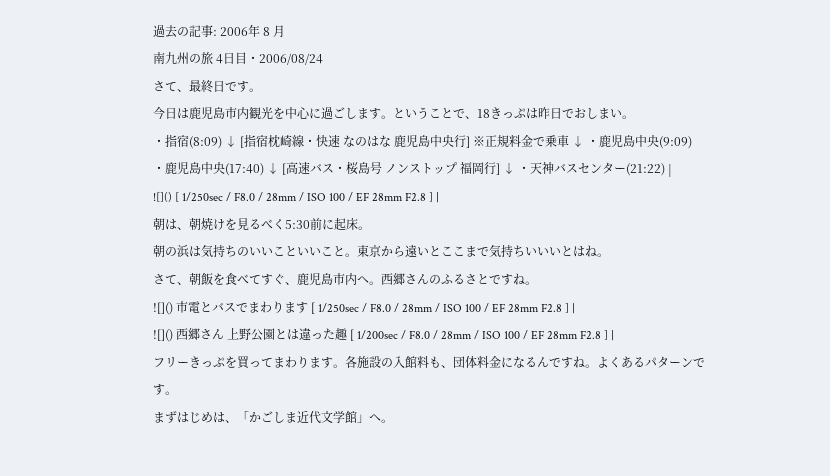過去の記事: 2006年 8 月
南九州の旅 4日目・2006/08/24
さて、最終日です。
今日は鹿児島市内観光を中心に過ごします。ということで、18きっぷは昨日でおしまい。
・指宿(8:09) ↓ [指宿枕崎線・快速 なのはな 鹿児島中央行] ※正規料金で乗車 ↓ ・鹿児島中央(9:09) ・鹿児島中央(17:40) ↓ [高速バス・桜島号 ノンストップ 福岡行] ↓ ・天神バスセンター(21:22) |
![]() [ 1/250sec / F8.0 / 28mm / ISO 100 / EF 28mm F2.8 ] |
朝は、朝焼けを見るべく5:30前に起床。
朝の浜は気持ちのいいこといいこと。東京から遠いとここまで気持ちいいいとはね。
さて、朝飯を食べてすぐ、鹿児島市内へ。西郷さんのふるさとですね。
![]() 市電とバスでまわります [ 1/250sec / F8.0 / 28mm / ISO 100 / EF 28mm F2.8 ] |
![]() 西郷さん 上野公園とは違った趣 [ 1/200sec / F8.0 / 28mm / ISO 100 / EF 28mm F2.8 ] |
フリーきっぷを買ってまわります。各施設の入館料も、団体料金になるんですね。よくあるパターンです。
まずはじめは、「かごしま近代文学館」へ。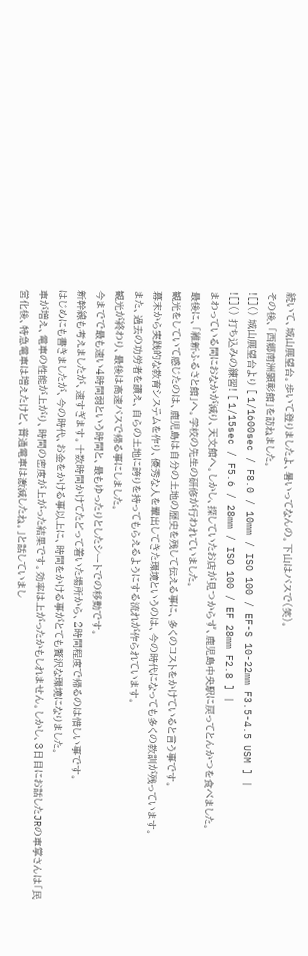続いて、城山展望台。歩いて登りましたよ、暑いってなんの。下山はバスで(笑)。
その後、「西郷南洲顕彰館」を訪ねました。
![]() 城山展望台より [ 1/1600sec / F8.0 / 10mm / ISO 100 / EF-S 10-22mm F3.5-4.5 USM ] |
![]() 打ち込みの練習! [ 1/15sec / F5.6 / 28mm / ISO 100 / EF 28mm F2.8 ] |
まわっている間におなかが減り、天文館へ。しかし、探していたお店が見つからず、鹿児島中央駅に戻ってとんかつを食べました。
最後に、「維新ふるさと館」へ。学校の先生の研修が行われていました。
観光をしていて感じたのは、鹿児島は自分の土地の歴史を残して伝える事に、多くのコストをかけていると言う事です。
幕末から実践的な教育システムを作り、優秀な人を輩出してきた環境というのは、今の時代になっても多くの教訓が残っています。
また、過去の功労者を讃え、自らの土地に誇りを持ってもらえるようにする流れが作られています。
観光が終わり、最後は高速バスで帰る事にしました。
今までで最も速い4時間弱という時間と、最もゆったりとしたシートでの移動です。
新幹線も考えましたが、速すぎます。十数時間かけてたどって着いた場所から、2時間程度で帰るのは惜しい事です。
はじめにも書きましたが、今の時代、お金をかける事以上に、時間をかける事がとても贅沢な環境になりました。
車が増え、電車の性能が上がり、時間の密度が上がった結果です。効率は上がったかもしれません。しかし、3日目にお話したJRの車掌さんは「民営化後、特急電車は増えたけど、普通電車は激減したね。」と話していまし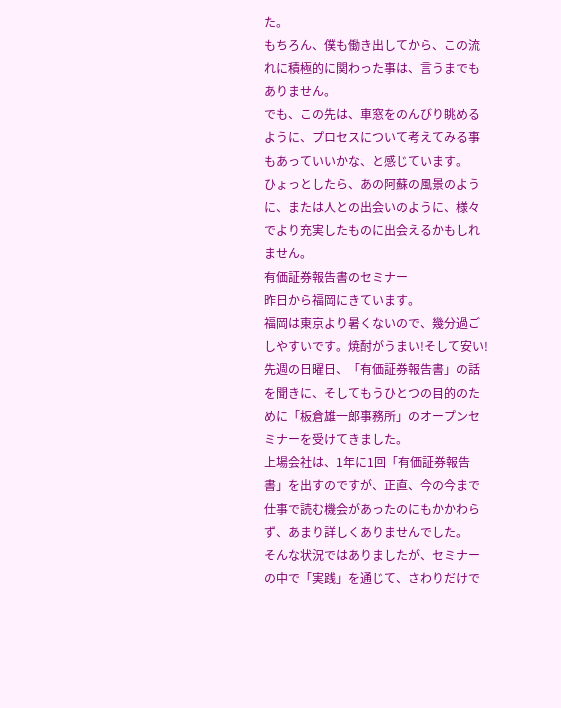た。
もちろん、僕も働き出してから、この流れに積極的に関わった事は、言うまでもありません。
でも、この先は、車窓をのんびり眺めるように、プロセスについて考えてみる事もあっていいかな、と感じています。
ひょっとしたら、あの阿蘇の風景のように、または人との出会いのように、様々でより充実したものに出会えるかもしれません。
有価証券報告書のセミナー
昨日から福岡にきています。
福岡は東京より暑くないので、幾分過ごしやすいです。焼酎がうまい!そして安い!
先週の日曜日、「有価証券報告書」の話を聞きに、そしてもうひとつの目的のために「板倉雄一郎事務所」のオープンセミナーを受けてきました。
上場会社は、1年に1回「有価証券報告書」を出すのですが、正直、今の今まで仕事で読む機会があったのにもかかわらず、あまり詳しくありませんでした。
そんな状況ではありましたが、セミナーの中で「実践」を通じて、さわりだけで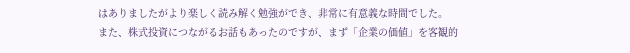はありましたがより楽しく読み解く勉強ができ、非常に有意義な時間でした。
また、株式投資につながるお話もあったのですが、まず「企業の価値」を客観的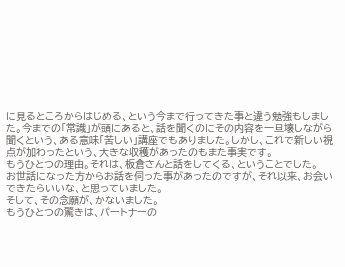に見るところからはじめる、という今まで行ってきた事と違う勉強もしました。今までの「常識」が頭にあると、話を聞くのにその内容を一旦壊しながら聞くという、ある意味「苦しい」講座でもありました。しかし、これで新しい視点が加わったという、大きな収穫があったのもまた事実です。
もうひとつの理由。それは、板倉さんと話をしてくる、ということでした。
お世話になった方からお話を伺った事があったのですが、それ以来、お会いできたらいいな、と思っていました。
そして、その念願が、かないました。
もうひとつの驚きは、パートナーの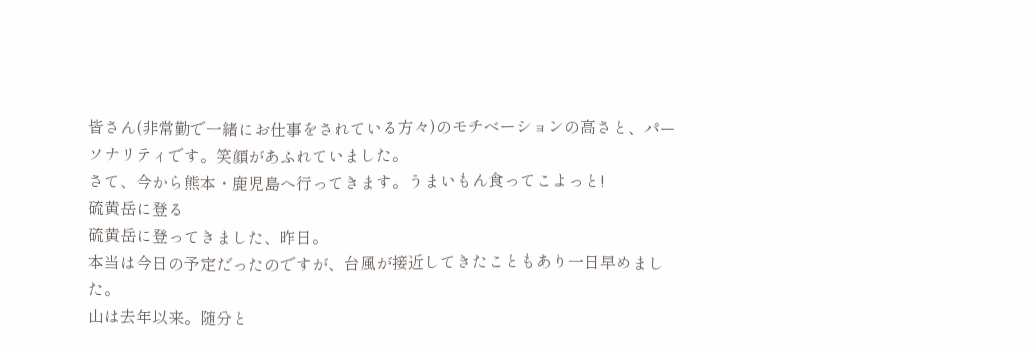皆さん(非常勤で一緒にお仕事をされている方々)のモチベーションの高さと、パーソナリティです。笑顔があふれていました。
さて、今から熊本・鹿児島へ行ってきます。うまいもん食ってこよっと!
硫黄岳に登る
硫黄岳に登ってきました、昨日。
本当は今日の予定だったのですが、台風が接近してきたこともあり一日早めました。
山は去年以来。随分と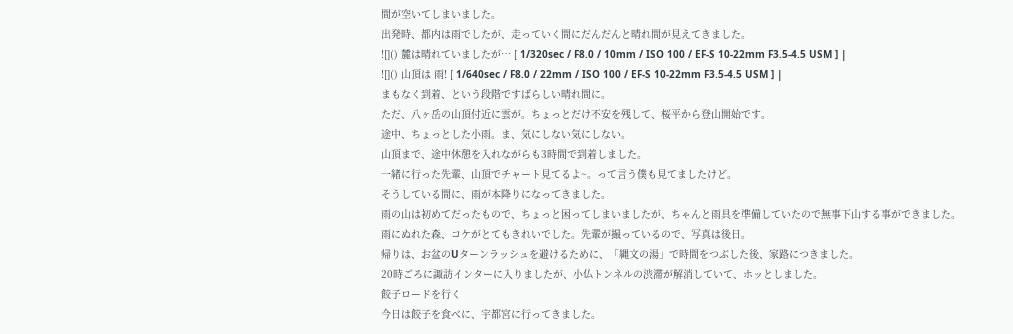間が空いてしまいました。
出発時、都内は雨でしたが、走っていく間にだんだんと晴れ間が見えてきました。
![]() 麓は晴れていましたが… [ 1/320sec / F8.0 / 10mm / ISO 100 / EF-S 10-22mm F3.5-4.5 USM ] |
![]() 山頂は 雨! [ 1/640sec / F8.0 / 22mm / ISO 100 / EF-S 10-22mm F3.5-4.5 USM ] |
まもなく到着、という段階ですばらしい晴れ間に。
ただ、八ヶ岳の山頂付近に雲が。ちょっとだけ不安を残して、桜平から登山開始です。
途中、ちょっとした小雨。ま、気にしない気にしない。
山頂まで、途中休憩を入れながらも3時間で到着しました。
一緒に行った先輩、山頂でチャート見てるよ~。って言う僕も見てましたけど。
そうしている間に、雨が本降りになってきました。
雨の山は初めてだったもので、ちょっと困ってしまいましたが、ちゃんと雨具を準備していたので無事下山する事ができました。
雨にぬれた森、コケがとてもきれいでした。先輩が撮っているので、写真は後日。
帰りは、お盆のUターンラッシュを避けるために、「縄文の湯」で時間をつぶした後、家路につきました。
20時ごろに諏訪インターに入りましたが、小仏トンネルの渋滞が解消していて、ホッとしました。
餃子ロードを行く
今日は餃子を食べに、宇都宮に行ってきました。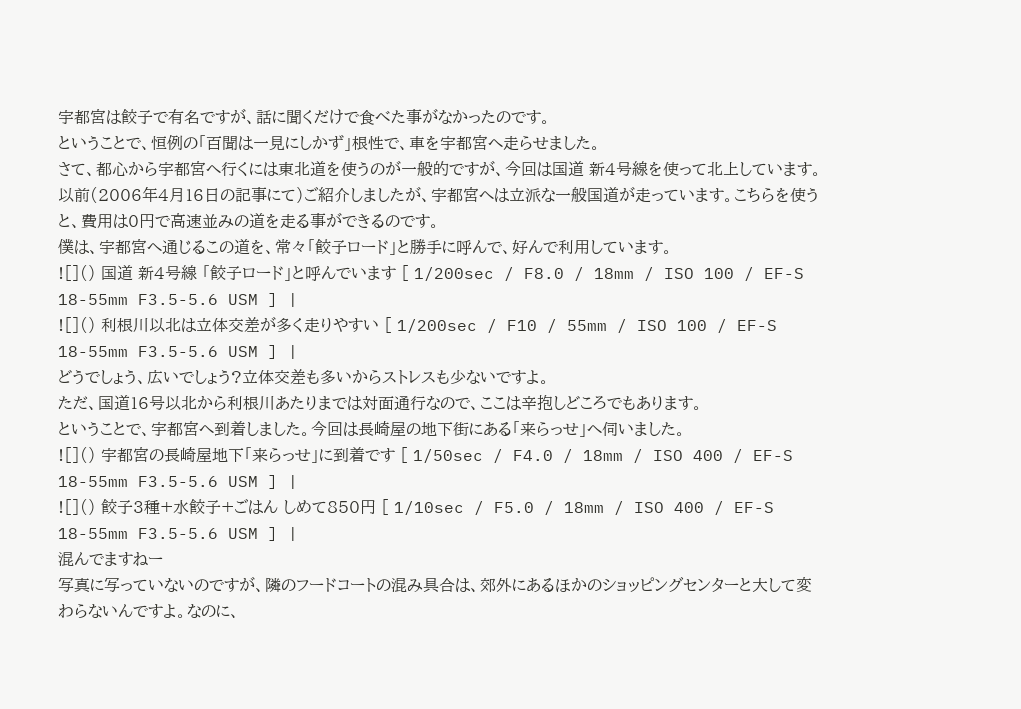宇都宮は餃子で有名ですが、話に聞くだけで食べた事がなかったのです。
ということで、恒例の「百聞は一見にしかず」根性で、車を宇都宮へ走らせました。
さて、都心から宇都宮へ行くには東北道を使うのが一般的ですが、今回は国道 新4号線を使って北上しています。
以前(2006年4月16日の記事にて)ご紹介しましたが、宇都宮へは立派な一般国道が走っています。こちらを使うと、費用は0円で高速並みの道を走る事ができるのです。
僕は、宇都宮へ通じるこの道を、常々「餃子ロード」と勝手に呼んで、好んで利用しています。
![]() 国道 新4号線 「餃子ロード」と呼んでいます [ 1/200sec / F8.0 / 18mm / ISO 100 / EF-S 18-55mm F3.5-5.6 USM ] |
![]() 利根川以北は立体交差が多く走りやすい [ 1/200sec / F10 / 55mm / ISO 100 / EF-S 18-55mm F3.5-5.6 USM ] |
どうでしょう、広いでしょう?立体交差も多いからストレスも少ないですよ。
ただ、国道16号以北から利根川あたりまでは対面通行なので、ここは辛抱しどころでもあります。
ということで、宇都宮へ到着しました。今回は長崎屋の地下街にある「来らっせ」へ伺いました。
![]() 宇都宮の長崎屋地下「来らっせ」に到着です [ 1/50sec / F4.0 / 18mm / ISO 400 / EF-S 18-55mm F3.5-5.6 USM ] |
![]() 餃子3種+水餃子+ごはん しめて850円 [ 1/10sec / F5.0 / 18mm / ISO 400 / EF-S 18-55mm F3.5-5.6 USM ] |
混んでますねー
写真に写っていないのですが、隣のフードコートの混み具合は、郊外にあるほかのショッピングセンターと大して変わらないんですよ。なのに、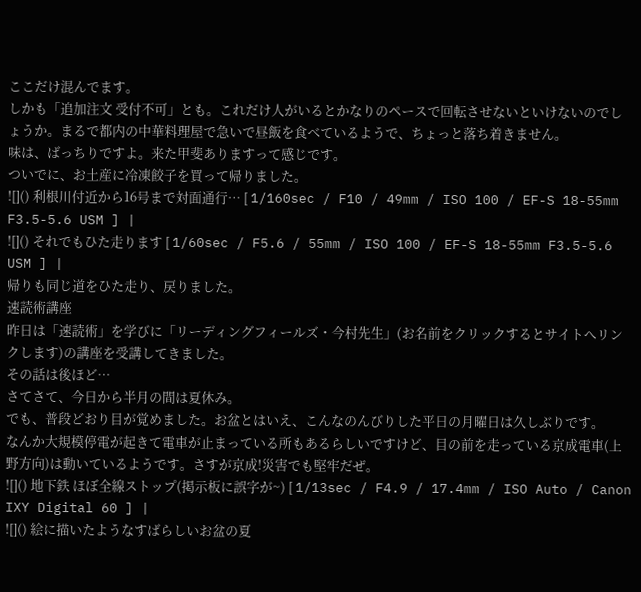ここだけ混んでます。
しかも「追加注文 受付不可」とも。これだけ人がいるとかなりのペースで回転させないといけないのでしょうか。まるで都内の中華料理屋で急いで昼飯を食べているようで、ちょっと落ち着きません。
味は、ばっちりですよ。来た甲斐ありますって感じです。
ついでに、お土産に冷凍餃子を買って帰りました。
![]() 利根川付近から16号まで対面通行… [ 1/160sec / F10 / 49mm / ISO 100 / EF-S 18-55mm F3.5-5.6 USM ] |
![]() それでもひた走ります [ 1/60sec / F5.6 / 55mm / ISO 100 / EF-S 18-55mm F3.5-5.6 USM ] |
帰りも同じ道をひた走り、戻りました。
速読術講座
昨日は「速読術」を学びに「リーディングフィールズ・今村先生」(お名前をクリックするとサイトへリンクします)の講座を受講してきました。
その話は後ほど…
さてさて、今日から半月の間は夏休み。
でも、普段どおり目が覚めました。お盆とはいえ、こんなのんびりした平日の月曜日は久しぶりです。
なんか大規模停電が起きて電車が止まっている所もあるらしいですけど、目の前を走っている京成電車(上野方向)は動いているようです。さすが京成!災害でも堅牢だぜ。
![]() 地下鉄 ほぼ全線ストップ(掲示板に誤字が~) [ 1/13sec / F4.9 / 17.4mm / ISO Auto / Canon IXY Digital 60 ] |
![]() 絵に描いたようなすばらしいお盆の夏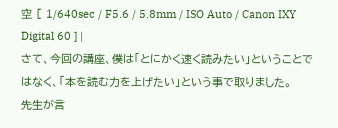空 [ 1/640sec / F5.6 / 5.8mm / ISO Auto / Canon IXY Digital 60 ] |
さて、今回の講座、僕は「とにかく速く読みたい」ということではなく、「本を読む力を上げたい」という事で取りました。
先生が言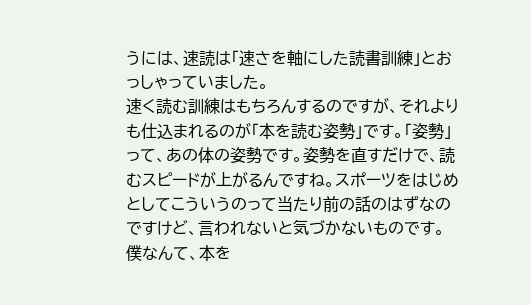うには、速読は「速さを軸にした読書訓練」とおっしゃっていました。
速く読む訓練はもちろんするのですが、それよりも仕込まれるのが「本を読む姿勢」です。「姿勢」って、あの体の姿勢です。姿勢を直すだけで、読むスピードが上がるんですね。スポーツをはじめとしてこういうのって当たり前の話のはずなのですけど、言われないと気づかないものです。
僕なんて、本を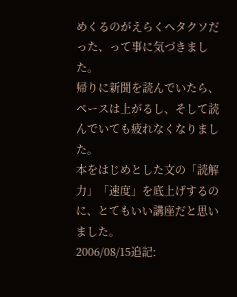めくるのがえらくヘタクソだった、って事に気づきました。
帰りに新聞を読んでいたら、ペースは上がるし、そして読んでいても疲れなくなりました。
本をはじめとした文の「読解力」「速度」を底上げするのに、とてもいい講座だと思いました。
2006/08/15追記: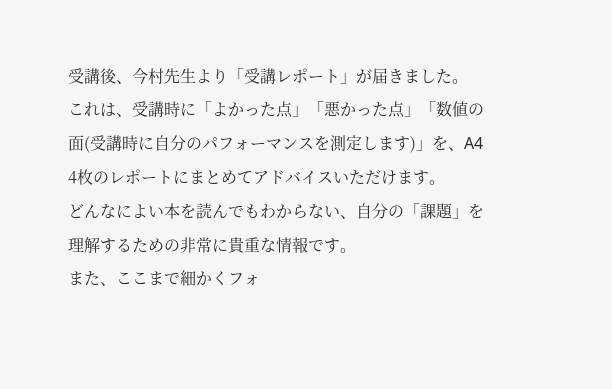受講後、今村先生より「受講レポート」が届きました。
これは、受講時に「よかった点」「悪かった点」「数値の面(受講時に自分のパフォーマンスを測定します)」を、A4 4枚のレポートにまとめてアドバイスいただけます。
どんなによい本を読んでもわからない、自分の「課題」を理解するための非常に貴重な情報です。
また、ここまで細かくフォ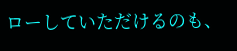ローしていただけるのも、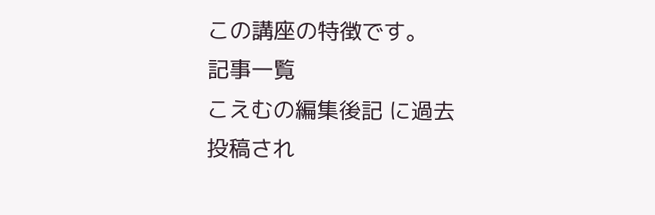この講座の特徴です。
記事一覧
こえむの編集後記 に過去投稿され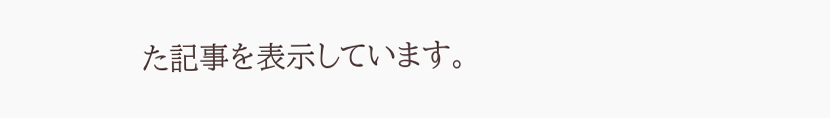た記事を表示しています。